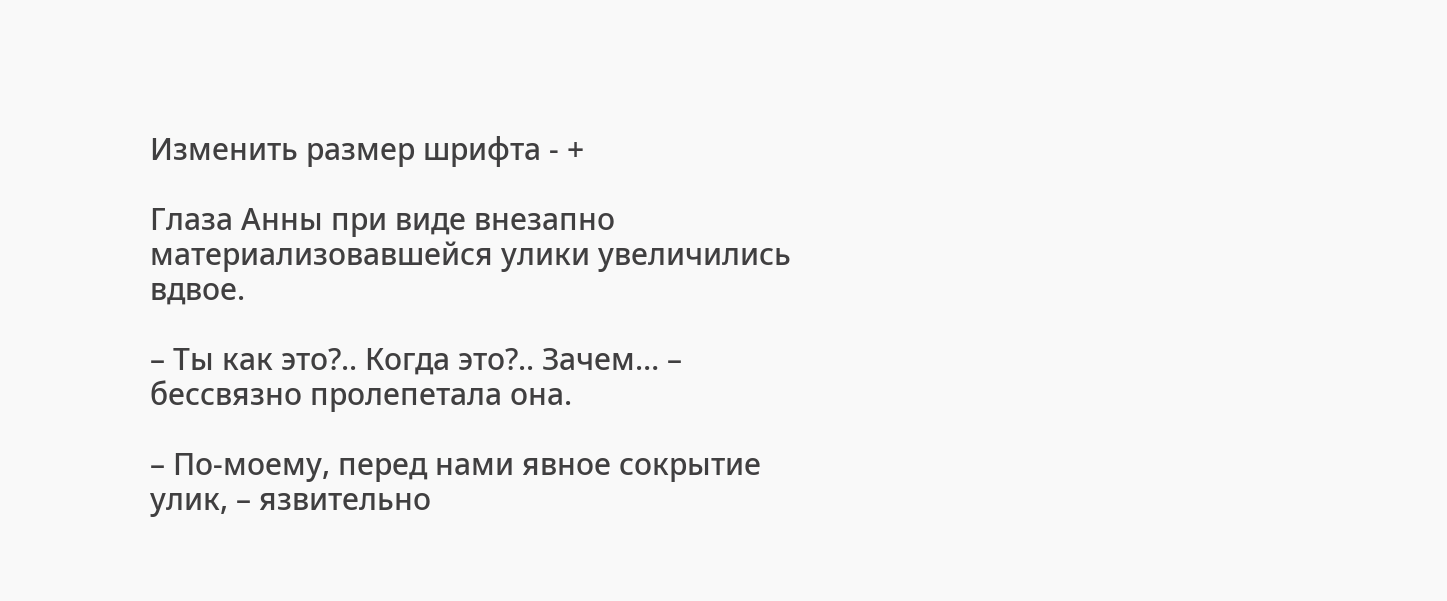Изменить размер шрифта - +

Глаза Анны при виде внезапно материализовавшейся улики увеличились вдвое.

– Ты как это?.. Когда это?.. Зачем… – бессвязно пролепетала она.

– По-моему, перед нами явное сокрытие улик, – язвительно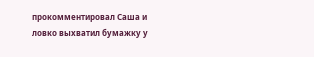прокомментировал Саша и ловко выхватил бумажку у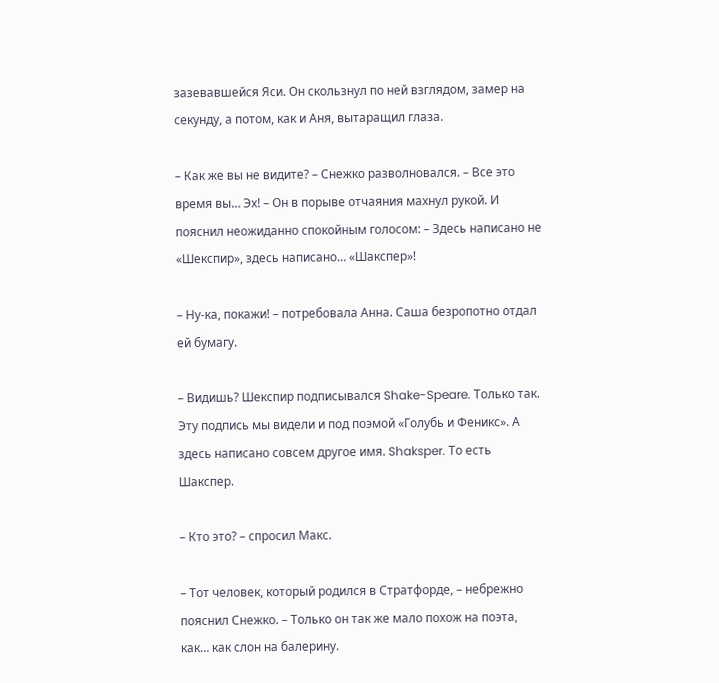зазевавшейся Яси. Он скользнул по ней взглядом, замер на секунду, а потом, как и Аня, вытаращил глаза.

– Как же вы не видите? – Снежко разволновался. – Все это время вы… Эх! – Он в порыве отчаяния махнул рукой. И пояснил неожиданно спокойным голосом: – Здесь написано не «Шекспир», здесь написано… «Шакспер»!

– Ну-ка, покажи! – потребовала Анна. Саша безропотно отдал ей бумагу.

– Видишь? Шекспир подписывался Shake-Speare. Только так. Эту подпись мы видели и под поэмой «Голубь и Феникс». А здесь написано совсем другое имя. Shaksper. То есть Шакспер.

– Кто это? – спросил Макс.

– Тот человек, который родился в Стратфорде, – небрежно пояснил Снежко. – Только он так же мало похож на поэта, как… как слон на балерину.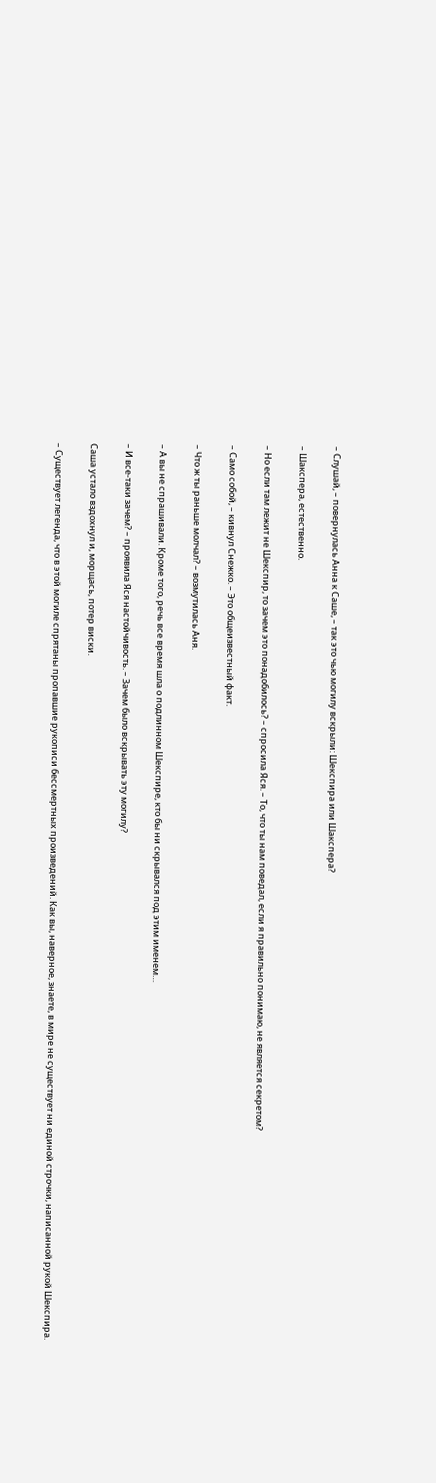– Слушай, – повернулась Анна к Саше, – так это чью могилу вскрыли: Шекспира или Шакспера?

– Шакспера, естественно.

– Но если там лежит не Шекспир, то зачем это понадобилось? – спросила Яся. – То, что ты нам поведал, если я правильно понимаю, не является секретом?

– Само собой, – кивнул Снежко. – Это общеизвестный факт.

– Что ж ты раньше молчал? – возмутилась Аня.

– А вы не спрашивали. Кроме того, речь все время шла о подлинном Шекспире, кто бы ни скрывался под этим именем…

– И все-таки зачем? – проявила Яся настойчивость. – Зачем было вскрывать эту могилу?

Саша устало вздохнул и, морщась, потер виски.

– Существует легенда, что в этой могиле спрятаны пропавшие рукописи бессмертных произведений. Как вы, наверное, знаете, в мире не существует ни единой строчки, написанной рукой Шекспира.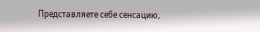Представляете себе сенсацию,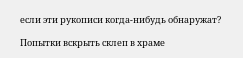если эти рукописи когда-нибудь обнаружат?

Попытки вскрыть склеп в храме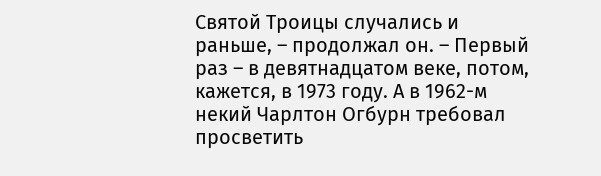Святой Троицы случались и раньше, – продолжал он. – Первый раз – в девятнадцатом веке, потом, кажется, в 1973 году. А в 1962-м некий Чарлтон Огбурн требовал просветить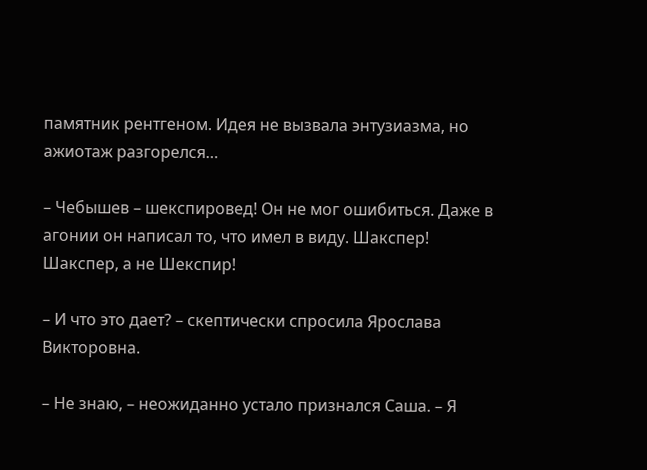памятник рентгеном. Идея не вызвала энтузиазма, но ажиотаж разгорелся…

– Чебышев – шекспировед! Он не мог ошибиться. Даже в агонии он написал то, что имел в виду. Шакспер! Шакспер, а не Шекспир!

– И что это дает? – скептически спросила Ярослава Викторовна.

– Не знаю, – неожиданно устало признался Саша. – Я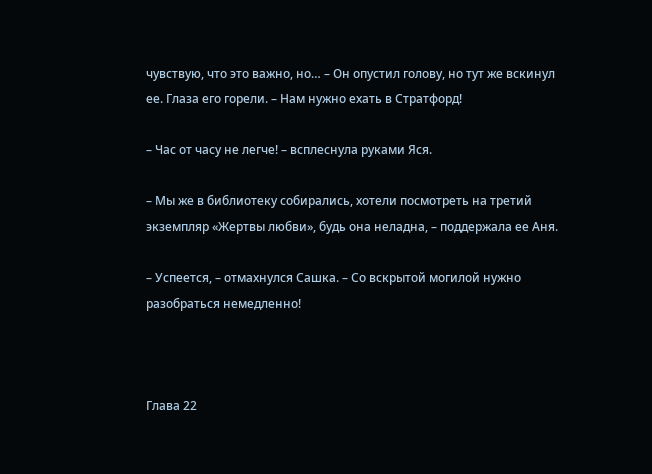чувствую, что это важно, но… – Он опустил голову, но тут же вскинул ее. Глаза его горели. – Нам нужно ехать в Стратфорд!

– Час от часу не легче! – всплеснула руками Яся.

– Мы же в библиотеку собирались, хотели посмотреть на третий экземпляр «Жертвы любви», будь она неладна, – поддержала ее Аня.

– Успеется, – отмахнулся Сашка. – Со вскрытой могилой нужно разобраться немедленно!



Глава 22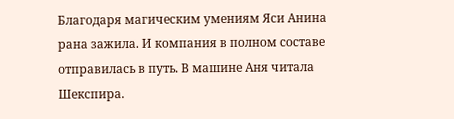Благодаря магическим умениям Яси Анина рана зажила. И компания в полном составе отправилась в путь. В машине Аня читала Шекспира.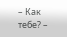– Как тебе? –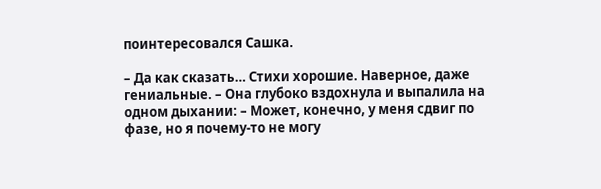поинтересовался Сашка.

– Да как сказать… Стихи хорошие. Наверное, даже гениальные. – Она глубоко вздохнула и выпалила на одном дыхании: – Может, конечно, у меня сдвиг по фазе, но я почему-то не могу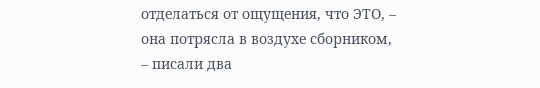отделаться от ощущения, что ЭТО, – она потрясла в воздухе сборником, – писали два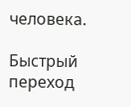человека.

Быстрый переход